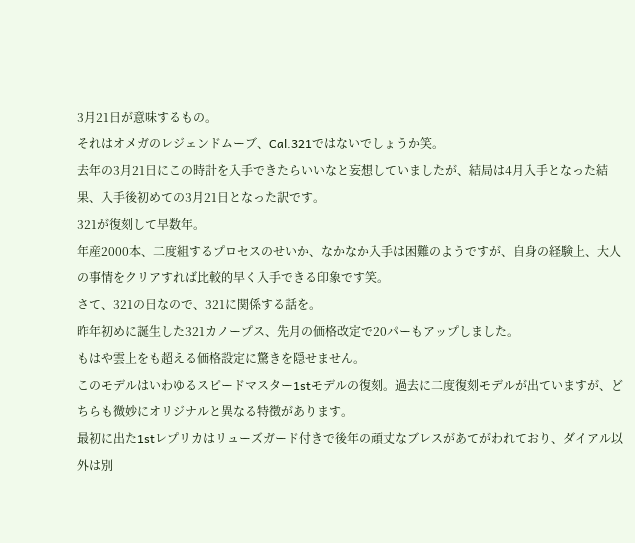3月21日が意味するもの。
それはオメガのレジェンドムーブ、Cal.321ではないでしょうか笑。
去年の3月21日にこの時計を入手できたらいいなと妄想していましたが、結局は4月入手となった結果、入手後初めての3月21日となった訳です。
321が復刻して早数年。
年産2000本、二度組するプロセスのせいか、なかなか入手は困難のようですが、自身の経験上、大人の事情をクリアすれば比較的早く入手できる印象です笑。
さて、321の日なので、321に関係する話を。
昨年初めに誕生した321カノープス、先月の価格改定で20パーもアップしました。
もはや雲上をも超える価格設定に驚きを隠せません。
このモデルはいわゆるスピードマスター1stモデルの復刻。過去に二度復刻モデルが出ていますが、どちらも微妙にオリジナルと異なる特徴があります。
最初に出た1stレプリカはリューズガード付きで後年の頑丈なブレスがあてがわれており、ダイアル以外は別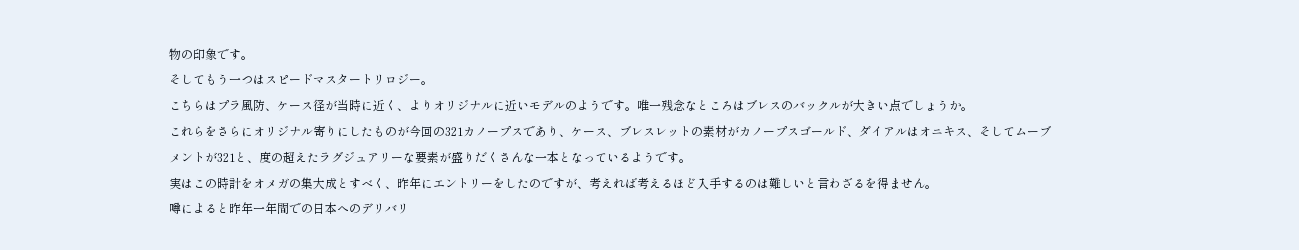物の印象です。
そしてもう一つはスピードマスタートリロジー。
こちらはプラ風防、ケース径が当時に近く、よりオリジナルに近いモデルのようです。唯一残念なところはブレスのバックルが大きい点でしょうか。
これらをさらにオリジナル寄りにしたものが今回の321カノープスであり、ケース、ブレスレットの素材がカノープスゴールド、ダイアルはオニキス、そしてムーブメントが321と、度の超えたラグジュアリーな要素が盛りだくさんな一本となっているようです。
実はこの時計をオメガの集大成とすべく、昨年にエントリーをしたのですが、考えれば考えるほど入手するのは難しいと言わざるを得ません。
噂によると昨年一年間での日本へのデリバリ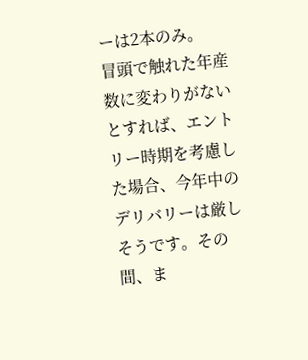ーは2本のみ。
冒頭で触れた年産数に変わりがないとすれば、エントリー時期を考慮した場合、今年中のデリバリーは厳しそうです。その間、ま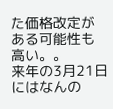た価格改定がある可能性も高い。。
来年の3月21日にはなんの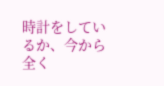時計をしているか、今から全く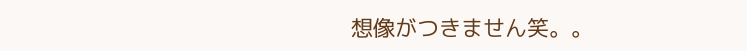想像がつきません笑。。